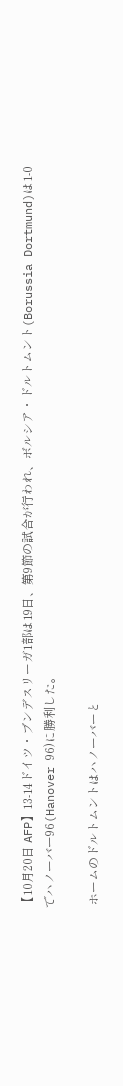【10月20日 AFP】13-14ドイツ・ブンデスリーガ1部は19日、第9節の試合が行われ、ボルシア・ドルトムント(Borussia Dortmund)は1-0でハノーバー96(Hanover 96)に勝利した。

 ホームのドルトムントはハノーバーと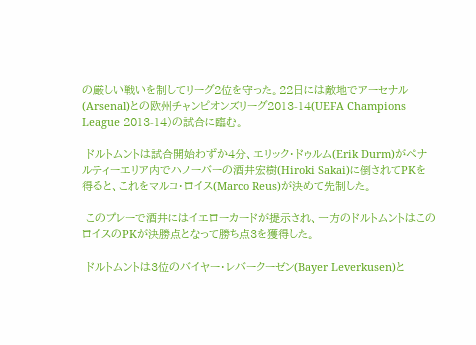の厳しい戦いを制してリーグ2位を守った。22日には敵地でアーセナル(Arsenal)との欧州チャンピオンズリーグ2013-14(UEFA Champions League 2013-14)の試合に臨む。

 ドルトムントは試合開始わずか4分、エリック・ドゥルム(Erik Durm)がペナルティーエリア内でハノーバーの酒井宏樹(Hiroki Sakai)に倒されてPKを得ると、これをマルコ・ロイス(Marco Reus)が決めて先制した。

 このプレーで酒井にはイエローカードが提示され、一方のドルトムントはこのロイスのPKが決勝点となって勝ち点3を獲得した。

 ドルトムントは3位のバイヤー・レバークーゼン(Bayer Leverkusen)と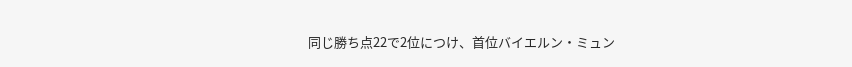同じ勝ち点22で2位につけ、首位バイエルン・ミュン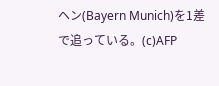ヘン(Bayern Munich)を1差で追っている。(c)AFP